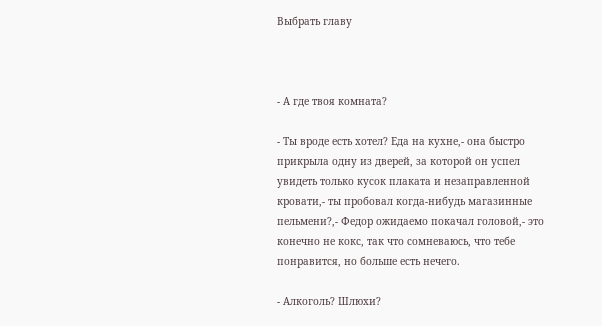Выбрать главу



- А где твоя комната?

- Ты вроде есть хотел? Еда на кухне,- она быстро прикрыла одну из дверей, за которой он успел увидеть только кусок плаката и незаправленной кровати,- ты пробовал когда-нибудь магазинные пельмени?,- Федор ожидаемо покачал головой,- это конечно не кокс, так что сомневаюсь, что тебе понравится, но больше есть нечего.

- Алкоголь? Шлюхи?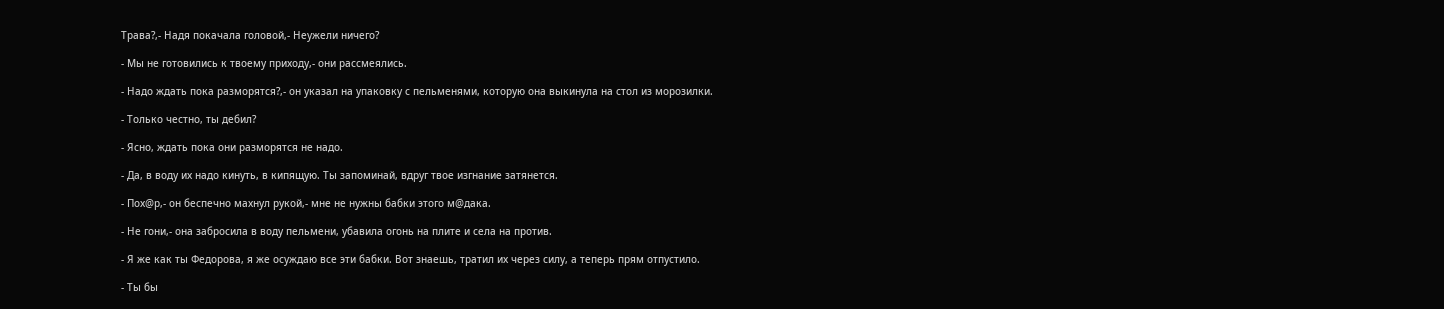Трава?,- Надя покачала головой,- Неужели ничего?

- Мы не готовились к твоему приходу,- они рассмеялись.

- Надо ждать пока разморятся?,- он указал на упаковку с пельменями, которую она выкинула на стол из морозилки.

- Только честно, ты дебил?

- Ясно, ждать пока они разморятся не надо.

- Да, в воду их надо кинуть, в кипящую. Ты запоминай, вдруг твое изгнание затянется.

- Пох@р,- он беспечно махнул рукой,- мне не нужны бабки этого м@дака.

- Не гони,- она забросила в воду пельмени, убавила огонь на плите и села на против.

- Я же как ты Федорова, я же осуждаю все эти бабки. Вот знаешь, тратил их через силу, а теперь прям отпустило.

- Ты бы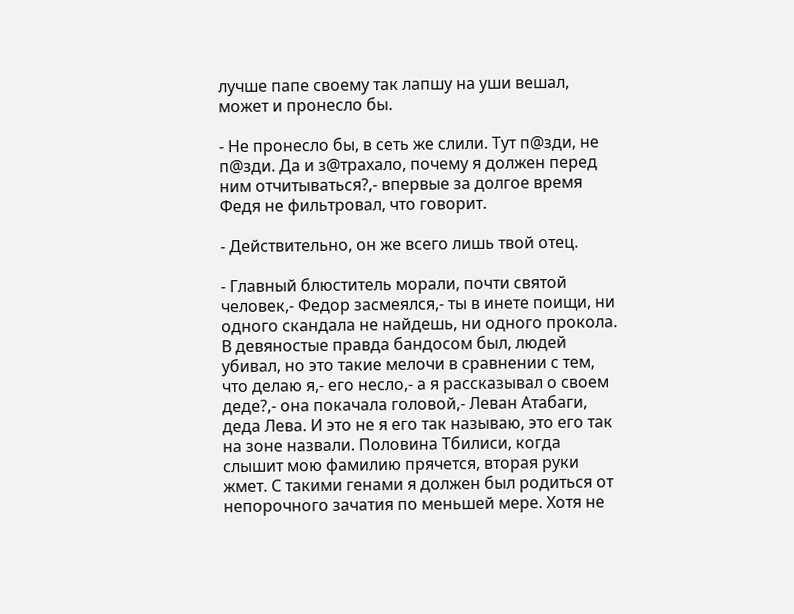лучше папе своему так лапшу на уши вешал, может и пронесло бы.

- Не пронесло бы, в сеть же слили. Тут п@зди, не п@зди. Да и з@трахало, почему я должен перед ним отчитываться?,- впервые за долгое время Федя не фильтровал, что говорит.

- Действительно, он же всего лишь твой отец.

- Главный блюститель морали, почти святой человек,- Федор засмеялся,- ты в инете поищи, ни одного скандала не найдешь, ни одного прокола. В девяностые правда бандосом был, людей убивал, но это такие мелочи в сравнении с тем, что делаю я,- его несло,- а я рассказывал о своем деде?,- она покачала головой,- Леван Атабаги, деда Лева. И это не я его так называю, это его так на зоне назвали. Половина Тбилиси, когда слышит мою фамилию прячется, вторая руки жмет. С такими генами я должен был родиться от непорочного зачатия по меньшей мере. Хотя не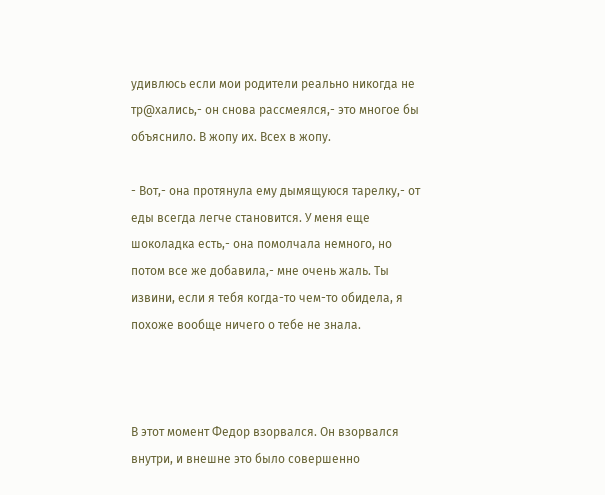удивлюсь если мои родители реально никогда не тр@хались,- он снова рассмеялся,- это многое бы объяснило. В жопу их. Всех в жопу.

- Вот,- она протянула ему дымящуюся тарелку,- от еды всегда легче становится. У меня еще шоколадка есть,- она помолчала немного, но потом все же добавила,- мне очень жаль. Ты извини, если я тебя когда-то чем-то обидела, я похоже вообще ничего о тебе не знала.



В этот момент Федор взорвался. Он взорвался внутри, и внешне это было совершенно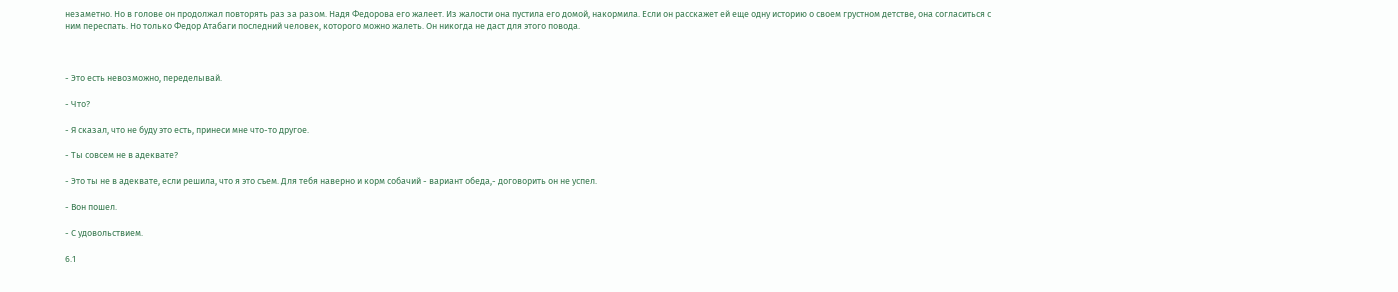незаметно. Но в голове он продолжал повторять раз за разом. Надя Федорова его жалеет. Из жалости она пустила его домой, накормила. Если он расскажет ей еще одну историю о своем грустном детстве, она согласиться с ним переспать. Но только Федор Атабаги последний человек, которого можно жалеть. Он никогда не даст для этого повода.



- Это есть невозможно, переделывай.

- Что?

- Я сказал, что не буду это есть, принеси мне что-то другое.

- Ты совсем не в адеквате?

- Это ты не в адеквате, если решила, что я это съем. Для тебя наверно и корм собачий - вариант обеда,- договорить он не успел.

- Вон пошел.

- С удовольствием.

6.1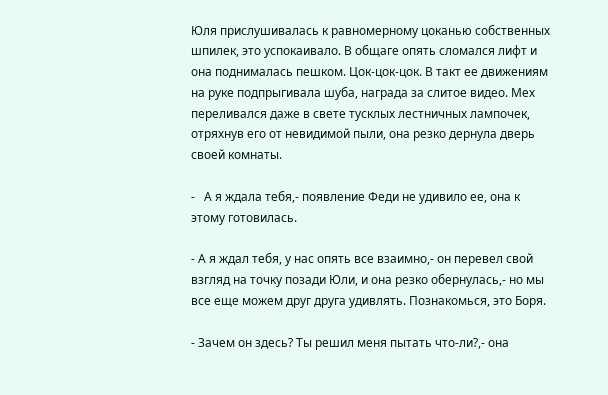Юля прислушивалась к равномерному цоканью собственных шпилек, это успокаивало. В общаге опять сломался лифт и она поднималась пешком. Цок-цок-цок. В такт ее движениям на руке подпрыгивала шуба, награда за слитое видео. Мех переливался даже в свете тусклых лестничных лампочек, отряхнув его от невидимой пыли, она резко дернула дверь своей комнаты.

-   А я ждала тебя,- появление Феди не удивило ее, она к этому готовилась.

- А я ждал тебя, у нас опять все взаимно,- он перевел свой взгляд на точку позади Юли, и она резко обернулась,- но мы все еще можем друг друга удивлять. Познакомься, это Боря.

- Зачем он здесь? Ты решил меня пытать что-ли?,- она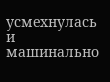усмехнулась и машинально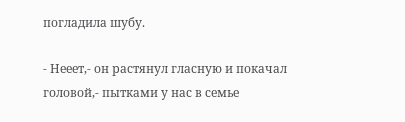погладила шубу.

- Нееет,- он растянул гласную и покачал головой,- пытками у нас в семье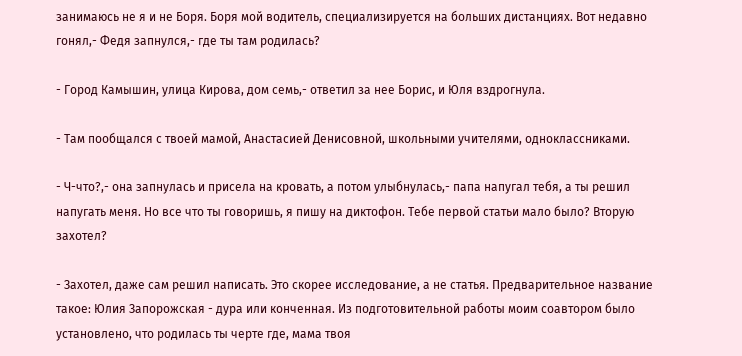занимаюсь не я и не Боря. Боря мой водитель, специализируется на больших дистанциях. Вот недавно гонял,- Федя запнулся,- где ты там родилась?

- Город Камышин, улица Кирова, дом семь,- ответил за нее Борис, и Юля вздрогнула.

- Там пообщался с твоей мамой, Анастасией Денисовной, школьными учителями, одноклассниками.

- Ч-что?,- она запнулась и присела на кровать, а потом улыбнулась,- папа напугал тебя, а ты решил напугать меня. Но все что ты говоришь, я пишу на диктофон. Тебе первой статьи мало было? Вторую захотел?

- Захотел, даже сам решил написать. Это скорее исследование, а не статья. Предварительное название такое: Юлия Запорожская - дура или конченная. Из подготовительной работы моим соавтором было установлено, что родилась ты черте где, мама твоя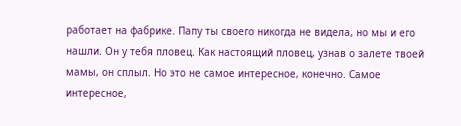работает на фабрике. Папу ты своего никогда не видела, но мы и его нашли. Он у тебя пловец. Как настоящий пловец, узнав о залете твоей мамы, он сплыл. Но это не самое интересное, конечно. Самое интересное,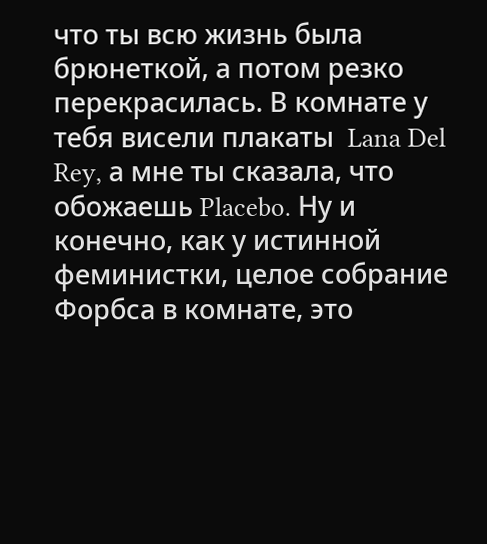что ты всю жизнь была брюнеткой, а потом резко перекрасилась. В комнате у тебя висели плакаты  Lana Del Rey, а мне ты сказала, что обожаешь Placebo. Ну и конечно, как у истинной феминистки, целое собрание Форбса в комнате, это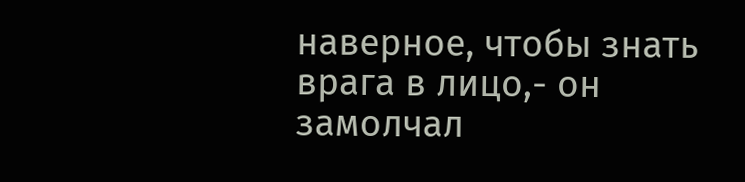наверное, чтобы знать врага в лицо,- он замолчал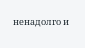ненадолго и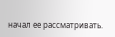начал ее рассматривать.